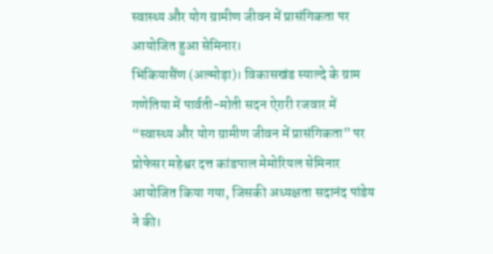स्वास्थ्य और योग ग्रामीण जीवन में प्रासंगिकता पर आयोजित हुआ सेमिनार।
भिकियासैंण (अल्मोड़ा)। विकासखंड स्याल्दे के ग्राम गणेतिया में पार्वती-मोती सदन ऐरारी रजवार में “स्वास्थ्य और योग ग्रामीण जीवन में प्रासंगिकता” पर प्रोफेसर महेश्वर दत्त कांडपाल मेमोरियल सेमिनार आयोजित किया गया, जिसकी अध्यक्षता सदानंद पांडेय ने की।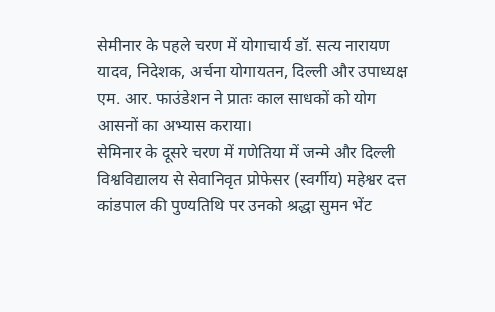सेमीनार के पहले चरण में योगाचार्य डॉ. सत्य नारायण यादव, निदेशक, अर्चना योगायतन, दिल्ली और उपाध्यक्ष एम. आर. फाउंडेशन ने प्रातः काल साधकों को योग आसनों का अभ्यास कराया।
सेमिनार के दूसरे चरण में गणेतिया में जन्मे और दिल्ली विश्वविद्यालय से सेवानिवृत प्रोफेसर (स्वर्गीय) महेश्वर दत्त कांडपाल की पुण्यतिथि पर उनको श्रद्धा सुमन भेंट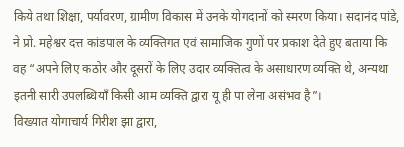किये तथा शिक्षा, पर्यावरण, ग्रामीण विकास में उनके योगदानों को स्मरण किया। सदानंद पांडे, ने प्रो. महेश्वर दत्त कांडपाल के व्यक्तिगत एवं सामाजिक गुणों पर प्रकाश देते हुए बताया कि वह “अपने लिए कठोर और दूसरों के लिए उदार व्यक्तित्व के असाधारण व्यक्ति थे, अन्यथा इतनी सारी उपलब्धियाँ किसी आम व्यक्ति द्वारा यू ही पा लेना असंभव है”।
विख्यात योगाचार्य गिरीश झा द्वारा,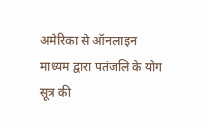अमेरिका से ऑनलाइन माध्यम द्वारा पतंजलि के योग सूत्र की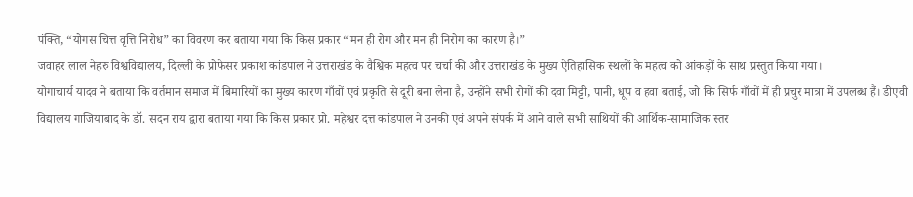पंक्ति, “योगस चित्त वृत्ति निरोध” का विवरण कर बताया गया कि किस प्रकार “मन ही रोग और मन ही निरोग का कारण है।”
जवाहर लाल नेहरु विश्वविद्यालय, दिल्ली के प्रोफेसर प्रकाश कांडपाल ने उत्तराखंड के वैश्विक महत्व पर चर्चा की और उत्तराखंड के मुख्य ऐतिहासिक स्थलों के महत्व को आंकड़ों के साथ प्रस्तुत किया गया।
योगाचार्य यादव ने बताया कि वर्तमान समाज में बिमारियों का मुख्य कारण गाँवों एवं प्रकृति से दूरी बना लेना है, उन्होंने सभी रोगों की दवा मिट्टी, पानी, धूप व हवा बताई, जो कि सिर्फ गाँवों में ही प्रचुर मात्रा में उपलब्ध हैं। डीएवी विद्यालय गाजियाबाद के डॉ. सदन राय द्वारा बताया गया कि किस प्रकार प्रो. महेश्वर दत्त कांडपाल ने उनकी एवं अपने संपर्क में आने वाले सभी साथियों की आर्थिक-सामाजिक स्तर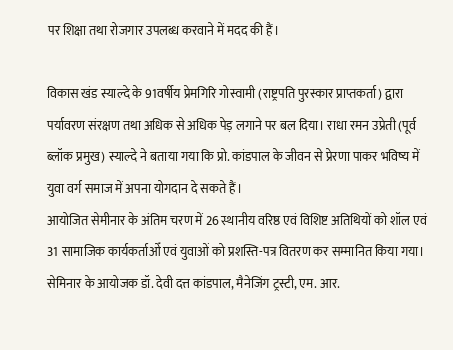पर शिक्षा तथा रोजगार उपलब्ध करवाने में मदद की हैं।

विकास खंड स्याल्दे के 91वर्षीय प्रेमगिरि गोस्वामी (राष्ट्रपति पुरस्कार प्राप्तकर्ता) द्वारा पर्यावरण संरक्षण तथा अधिक से अधिक पेड़ लगाने पर बल दिया। राधा रमन उप्रेती (पूर्व ब्लॉक प्रमुख) स्याल्दे ने बताया गया कि प्रो. कांडपाल के जीवन से प्रेरणा पाकर भविष्य में युवा वर्ग समाज में अपना योगदान दे सकते हैं।
आयोजित सेमीनार के अंतिम चरण में 26 स्थानीय वरिष्ठ एवं विशिष्ट अतिथियों को शॉल एवं 31 सामाजिक कार्यकर्ताओँ एवं युवाओं को प्रशस्ति-पत्र वितरण कर सम्मानित किया गया। सेमिनार के आयोजक डॉ. देवी दत्त कांडपाल, मैनेजिंग ट्रस्टी, एम. आर.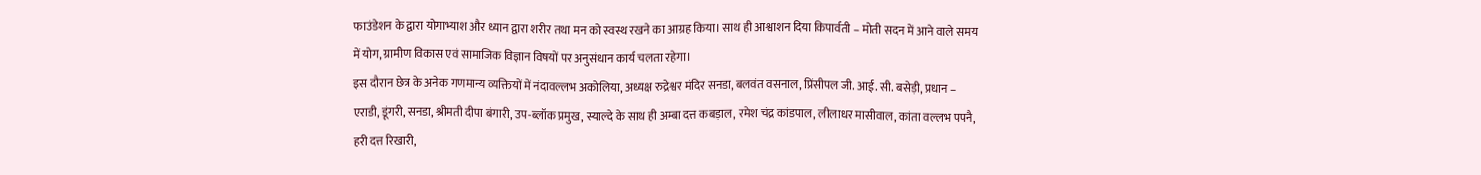फाउंडेशन के द्वारा योगाभ्याश और ध्यान द्वारा शरीर तथा मन को स्वस्थ रखने का आग्रह किया। साथ ही आश्वाशन दिया किपार्वती – मोती सदन में आने वाले समय में योग, ग्रामीण विकास एवं सामाजिक विज्ञान विषयों पर अनुसंधान कार्य चलता रहेगा।
इस दौरान छेत्र के अनेक गणमान्य व्यक्तियों में नंदावल्लभ अकोलिया, अध्यक्ष रुद्रेश्वर मंदिर सनडा, बलवंत वसनाल, प्रिंसीपल जी. आई. सी. बसेड़ी, प्रधान – एराडी, डूंगरी, सनडा, श्रीमती दीपा बंगारी, उप-ब्लॉक प्रमुख, स्याल्दे के साथ ही अम्बा दत्त कबड़ाल, रमेश चंद्र कांडपाल, लीलाधर मासीवाल, कांता वल्लभ पपनै, हरी दत्त रिखारी,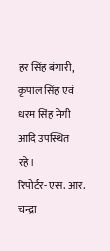हर सिंह बंगारी, कृपाल सिंह एवं धरम सिंह नेगी आदि उपस्थित रहे।
रिपोर्टर- एस. आर. चन्द्रा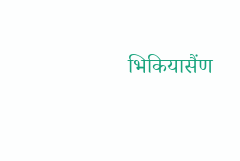भिकियासैंण